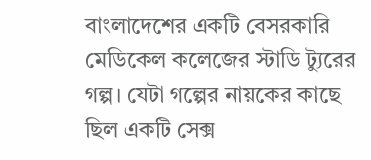বাংলাদেশের একটি বেসরকারি মেডিকেল কলেজের স্টাডি ট্যুরের গল্প। যেটা গল্পের নায়কের কাছে ছিল একটি সেক্স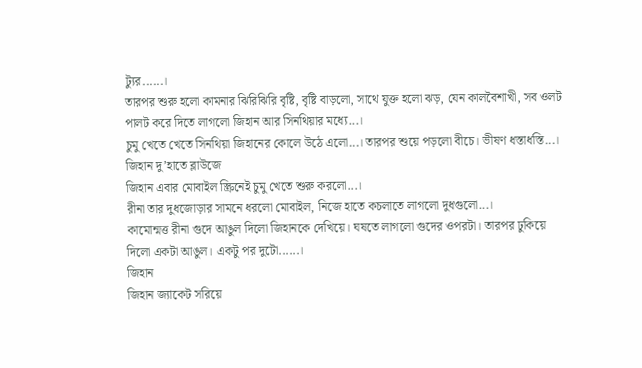ট্যুর......।
তারপর শুরু হলো কামনার ঝিরিঝিরি বৃষ্টি, বৃষ্টি বাড়লো, সাথে যুক্ত হলো ঝড়, যেন কালবৈশাখী, সব ওলট পালট করে দিতে লাগলো জিহান আর সিনথিয়ার মধ্যে...।
চুমু খেতে খেতে সিনথিয়া জিহানের কোলে উঠে এলো...। তারপর শুয়ে পড়লো বীচে। ভীষণ ধস্তাধস্তি...। জিহান দু’হাতে ব্লাউজে
জিহান এবার মোবাইল স্ক্রিনেই চুমু খেতে শুরু করলো...।
রীনা তার দুধজোড়ার সামনে ধরলো মোবাইল, নিজে হাতে কচলাতে লাগলো দুধগুলো...।
কামোন্মত্ত রীনা গুদে আঙুল দিলো জিহানকে দেখিয়ে। ঘষতে লাগলো গুদের ওপরটা। তারপর ঢুকিয়ে দিলো একটা আঙুল। একটু পর দুটো......।
জিহান
জিহান জ্যাকেট সরিয়ে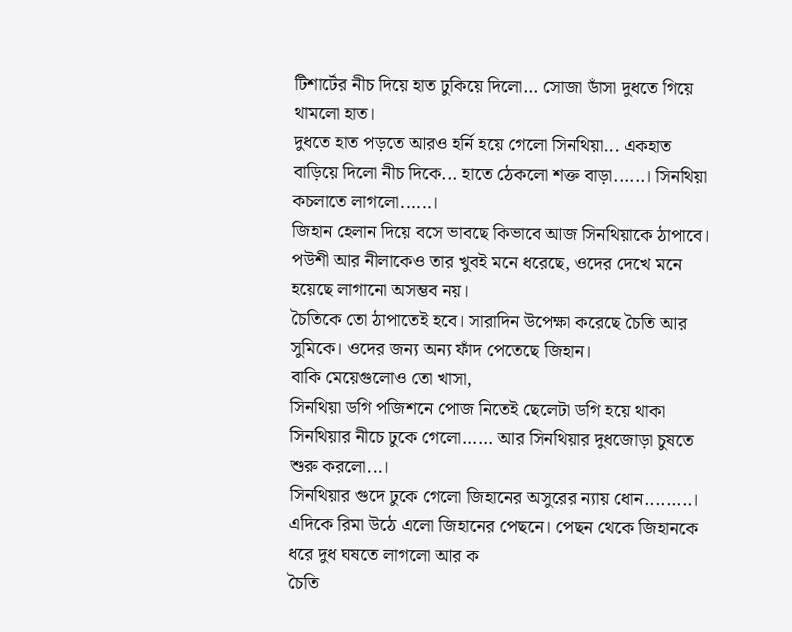টিশার্টের নীচ দিয়ে হাত ঢুকিয়ে দিলো... সোজা ডাঁসা দুধতে গিয়ে থামলো হাত।
দুধতে হাত পড়তে আরও হর্নি হয়ে গেলো সিনথিয়া... একহাত বাড়িয়ে দিলো নীচ দিকে... হাতে ঠেকলো শক্ত বাড়া......। সিনথিয়া কচলাতে লাগলো......।
জিহান হেলান দিয়ে বসে ভাবছে কিভাবে আজ সিনথিয়াকে ঠাপাবে।
পউশী আর নীলাকেও তার খুবই মনে ধরেছে, ওদের দেখে মনে হয়েছে লাগানো অসম্ভব নয়।
চৈতিকে তো ঠাপাতেই হবে। সারাদিন উপেক্ষা করেছে চৈতি আর সুমিকে। ওদের জন্য অন্য ফাঁদ পেতেছে জিহান।
বাকি মেয়েগুলোও তো খাসা,
সিনথিয়া ডগি পজিশনে পোজ নিতেই ছেলেটা ডগি হয়ে থাকা সিনথিয়ার নীচে ঢুকে গেলো...... আর সিনথিয়ার দুধজোড়া চুষতে শুরু করলো...।
সিনথিয়ার গুদে ঢুকে গেলো জিহানের অসুরের ন্যায় ধোন.........।
এদিকে রিমা উঠে এলো জিহানের পেছনে। পেছন থেকে জিহানকে ধরে দুধ ঘষতে লাগলো আর ক
চৈতি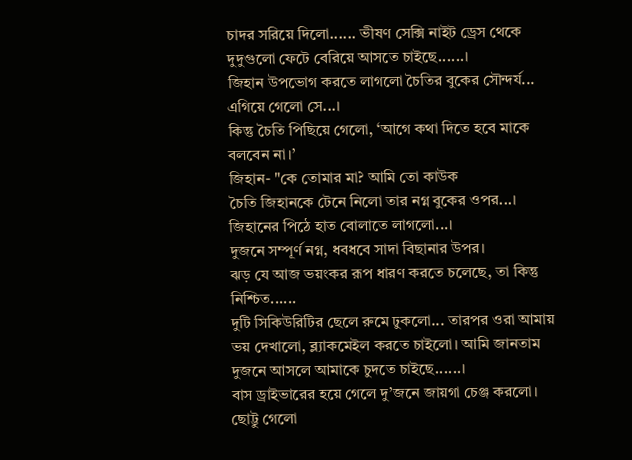চাদর সরিয়ে দিলো...... ভীষণ সেক্সি নাইট ড্রেস থেকে দুদুগুলো ফেটে বেরিয়ে আসতে চাইছে......।
জিহান উপভোগ করতে লাগলো চৈতির বুকের সৌন্দর্য... এগিয়ে গেলো সে...।
কিন্তু চৈতি পিছিয়ে গেলো, ‘আগে কথা দিতে হবে মাকে বলবেন না।’
জিহান- "কে তোমার মা? আমি তো কাউক
চৈতি জিহানকে টেনে নিলো তার নগ্ন বুকের ওপর...। জিহানের পিঠে হাত বোলাতে লাগলো...।
দুজনে সম্পূর্ণ নগ্ন, ধবধবে সাদা বিছানার উপর।
ঝড় যে আজ ভয়ংকর রূপ ধারণ করতে চলেছে, তা কিন্তু নিশ্চিত......
দুটি সিকিউরিটির ছেলে রুমে ঢুকলো... তারপর ওরা আমায় ভয় দেখালো, ব্ল্যাকমেইল করতে চাইলো। আমি জানতাম দুজনে আসলে আমাকে চুদতে চাইছে......।
বাস ড্রাইভারের হয়ে গেলে দু’জনে জায়গা চেঞ্জ করলো। ছোট্টু গেলো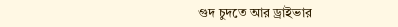গুদ চুদতে আর ড্রাইভার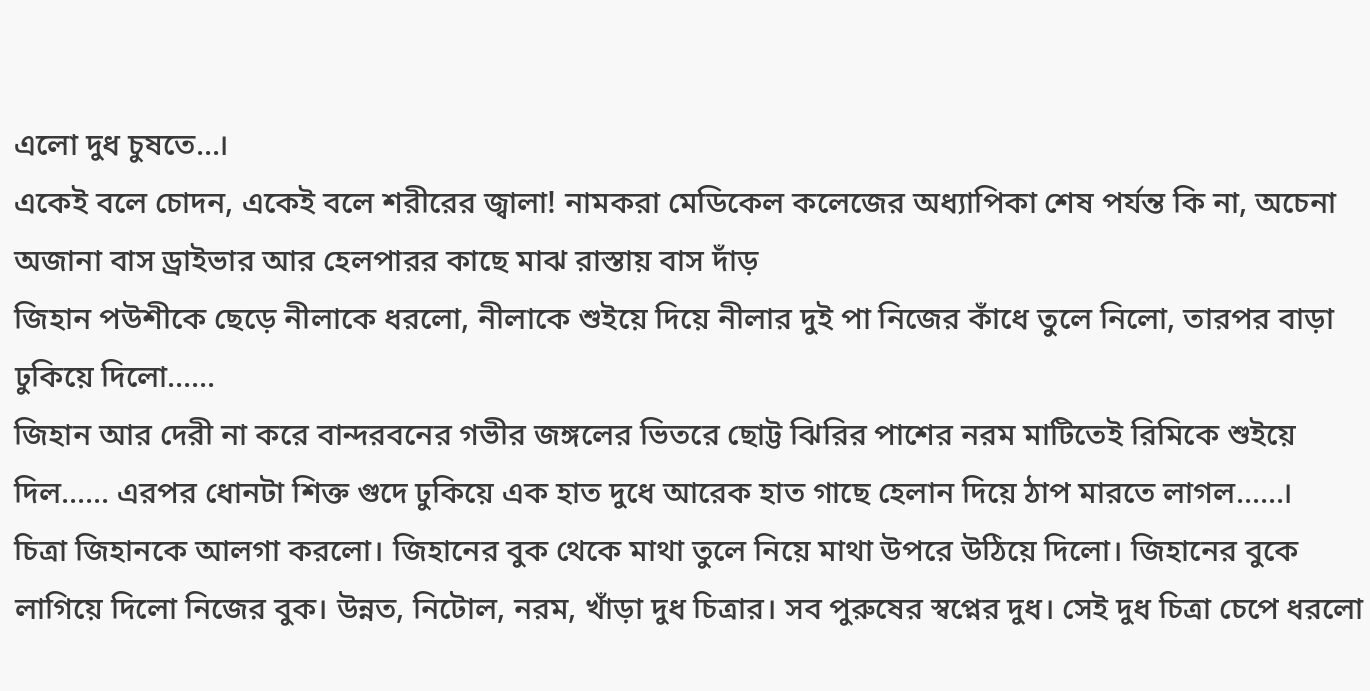এলো দুধ চুষতে...।
একেই বলে চোদন, একেই বলে শরীরের জ্বালা! নামকরা মেডিকেল কলেজের অধ্যাপিকা শেষ পর্যন্ত কি না, অচেনা অজানা বাস ড্রাইভার আর হেলপারর কাছে মাঝ রাস্তায় বাস দাঁড়
জিহান পউশীকে ছেড়ে নীলাকে ধরলো, নীলাকে শুইয়ে দিয়ে নীলার দুই পা নিজের কাঁধে তুলে নিলো, তারপর বাড়া ঢুকিয়ে দিলো......
জিহান আর দেরী না করে বান্দরবনের গভীর জঙ্গলের ভিতরে ছোট্ট ঝিরির পাশের নরম মাটিতেই রিমিকে শুইয়ে দিল...... এরপর ধোনটা শিক্ত গুদে ঢুকিয়ে এক হাত দুধে আরেক হাত গাছে হেলান দিয়ে ঠাপ মারতে লাগল......।
চিত্রা জিহানকে আলগা করলো। জিহানের বুক থেকে মাথা তুলে নিয়ে মাথা উপরে উঠিয়ে দিলো। জিহানের বুকে লাগিয়ে দিলো নিজের বুক। উন্নত, নিটোল, নরম, খাঁড়া দুধ চিত্রার। সব পুরুষের স্বপ্নের দুধ। সেই দুধ চিত্রা চেপে ধরলো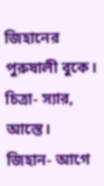জিহানের পুরুষালী বুকে।
চিত্রা- স্যার, আস্তে।
জিহান- আগে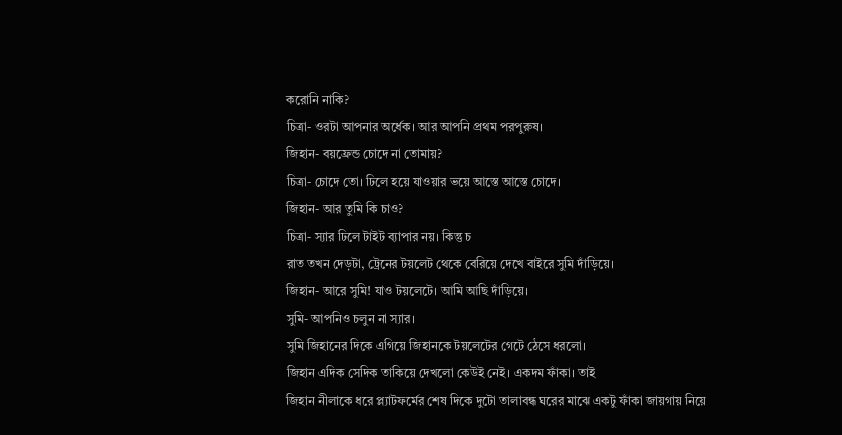করোনি নাকি?
চিত্রা- ওরটা আপনার অর্ধেক। আর আপনি প্রথম পরপুরুষ।
জিহান- বয়ফ্রেন্ড চোদে না তোমায়?
চিত্রা- চোদে তো। ঢিলে হয়ে যাওয়ার ভয়ে আস্তে আস্তে চোদে।
জিহান- আর তুমি কি চাও?
চিত্রা- স্যার ঢিলে টাইট ব্যাপার নয়। কিন্তু চ
রাত তখন দেড়টা, ট্রেনের টয়লেট থেকে বেরিয়ে দেখে বাইরে সুমি দাঁড়িয়ে।
জিহান- আরে সুমি! যাও টয়লেটে। আমি আছি দাঁড়িয়ে।
সুমি- আপনিও চলুন না স্যার।
সুমি জিহানের দিকে এগিয়ে জিহানকে টয়লেটের গেটে ঠেসে ধরলো।
জিহান এদিক সেদিক তাকিয়ে দেখলো কেউই নেই। একদম ফাঁকা। তাই
জিহান নীলাকে ধরে প্ল্যাটফর্মের শেষ দিকে দুটো তালাবন্ধ ঘরের মাঝে একটু ফাঁকা জায়গায় নিয়ে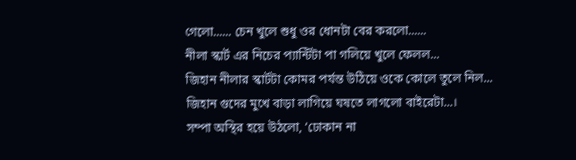গেলো...... চেন খুলে শুধু ওর ধোনটা বের করলো......
নীলা স্কার্ট এর নিচের প্যান্টিটা পা গলিয়ে খুলে ফেলল...
জিহান নীলার স্কার্টটা কোমর পর্যন্ত উঠিয়ে ওকে কোলে তুলে নিল...
জিহান গুদের মুখে বাড়া লাগিয়ে ঘষতে লাগলো বাইরেটা...।
সম্পা অস্থির হয়ে উঠলো, ‘ঢোকান না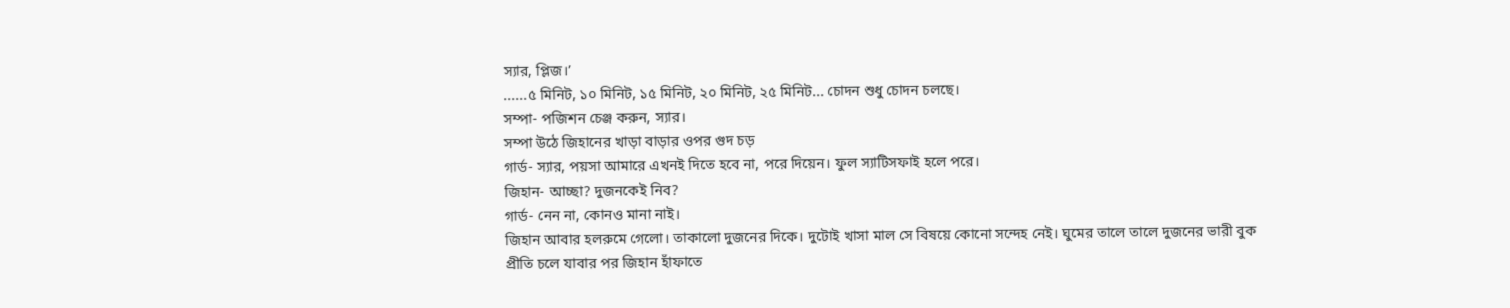স্যার, প্লিজ।’
......৫ মিনিট, ১০ মিনিট, ১৫ মিনিট, ২০ মিনিট, ২৫ মিনিট... চোদন শুধু চোদন চলছে।
সম্পা- পজিশন চেঞ্জ করুন, স্যার।
সম্পা উঠে জিহানের খাড়া বাড়ার ওপর গুদ চড়
গার্ড- স্যার, পয়সা আমারে এখনই দিতে হবে না, পরে দিয়েন। ফুল স্যাটিসফাই হলে পরে।
জিহান- আচ্ছা? দুজনকেই নিব?
গার্ড- নেন না, কোনও মানা নাই।
জিহান আবার হলরুমে গেলো। তাকালো দুজনের দিকে। দুটোই খাসা মাল সে বিষয়ে কোনো সন্দেহ নেই। ঘুমের তালে তালে দুজনের ভারী বুক
প্রীতি চলে যাবার পর জিহান হাঁফাতে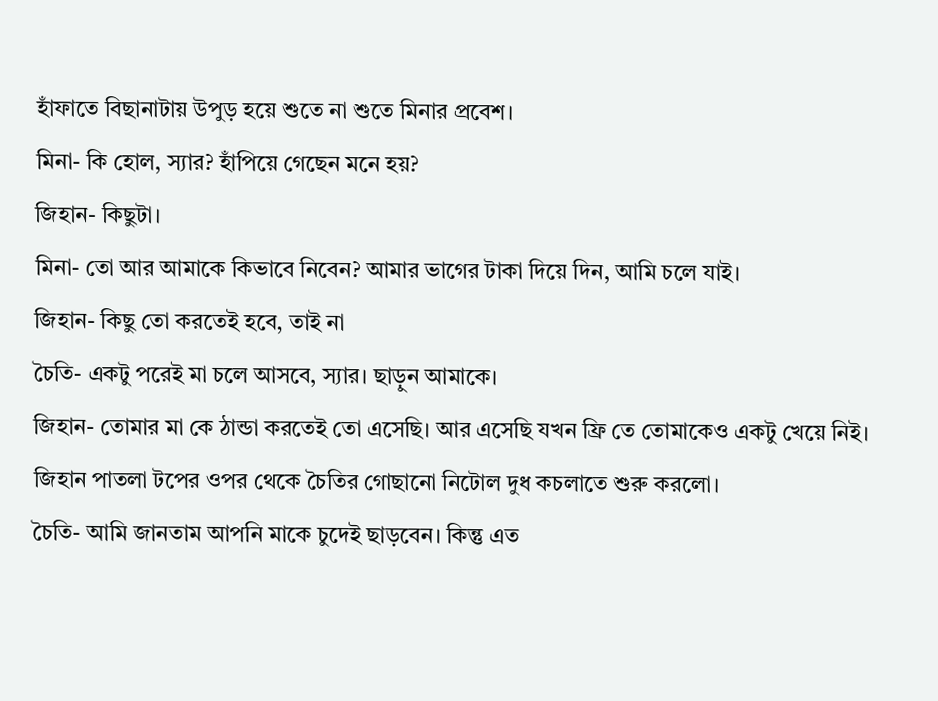হাঁফাতে বিছানাটায় উপুড় হয়ে শুতে না শুতে মিনার প্রবেশ।
মিনা- কি হোল, স্যার? হাঁপিয়ে গেছেন মনে হয়?
জিহান- কিছুটা।
মিনা- তো আর আমাকে কিভাবে নিবেন? আমার ভাগের টাকা দিয়ে দিন, আমি চলে যাই।
জিহান- কিছু তো করতেই হবে, তাই না
চৈতি- একটু পরেই মা চলে আসবে, স্যার। ছাড়ুন আমাকে।
জিহান- তোমার মা কে ঠান্ডা করতেই তো এসেছি। আর এসেছি যখন ফ্রি তে তোমাকেও একটু খেয়ে নিই।
জিহান পাতলা টপের ওপর থেকে চৈতির গোছানো নিটোল দুধ কচলাতে শুরু করলো।
চৈতি- আমি জানতাম আপনি মাকে চুদেই ছাড়বেন। কিন্তু এত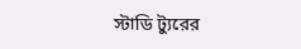স্টাডি ট্যুরের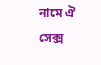নামে ঐ সেক্স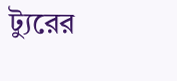ট্যুরের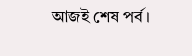আজই শেষ পর্ব।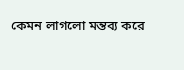কেমন লাগলো মন্তব্য করে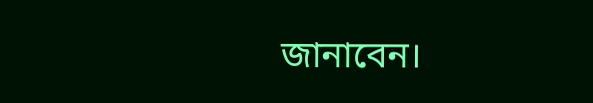জানাবেন।